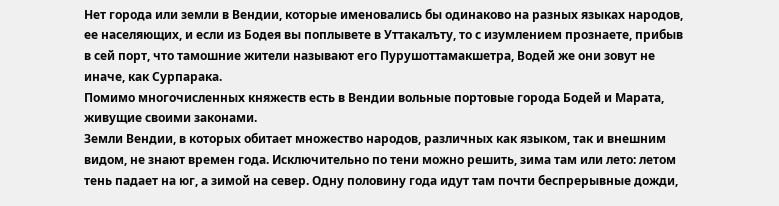Нет города или земли в Вендии, которые именовались бы одинаково на разных языках народов, ее населяющих, и если из Бодея вы поплывете в Уттакалъту, то с изумлением прознаете, прибыв в сей порт, что тамошние жители называют его Пурушоттамакшетра, Водей же они зовут не иначе, как Сурпарака.
Помимо многочисленных княжеств есть в Вендии вольные портовые города Бодей и Марата, живущие своими законами.
Земли Вендии, в которых обитает множество народов, различных как языком, так и внешним видом, не знают времен года. Исключительно по тени можно решить, зима там или лето: летом тень падает на юг, а зимой на север. Одну половину года идут там почти беспрерывные дожди,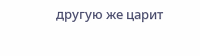другую же царит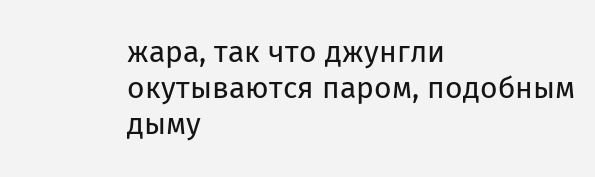жара, так что джунгли окутываются паром, подобным дыму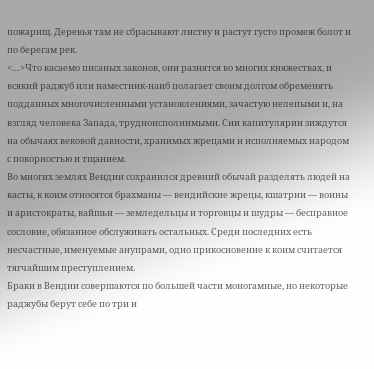пожарищ. Деревья там не сбрасывают листву и растут густо промеж болот и по берегам рек.
<…>Что касаемо писаных законов, они разнятся во многих княжествах, и всякий раджуб или наместник-наиб полагает своим долгом обременять подданных многочисленными установлениями, зачастую нелепыми и, на взгляд человека Запада, трудноисполнимыми. Сии капитулярии зиждутся на обычаях вековой давности, хранимых жрецами и исполняемых народом с покорностью и тщанием.
Во многих землях Вендии сохранился древний обычай разделять людей на касты, к коим относятся брахманы — вендийские жрецы, кшатрии — воины и аристократы, вайшьи — земледельцы и торговцы и шудры — бесправное сословие, обязанное обслуживать остальных. Среди последних есть несчастные, именуемые анупрами, одно прикосновение к коим считается тягчайшим преступлением.
Браки в Вендии совершаются по большей части моногамные, но некоторые раджубы берут себе по три и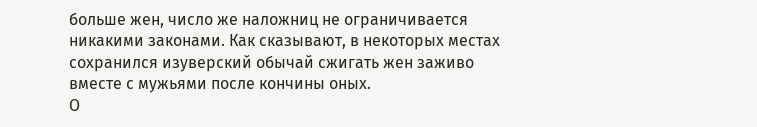больше жен, число же наложниц не ограничивается никакими законами. Как сказывают, в некоторых местах сохранился изуверский обычай сжигать жен заживо вместе с мужьями после кончины оных.
О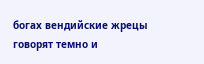богах вендийские жрецы говорят темно и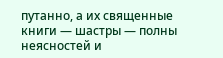путанно, а их священные книги — шастры — полны неясностей и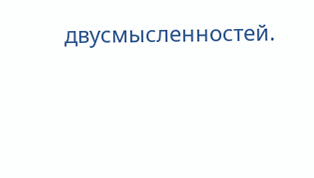двусмысленностей.